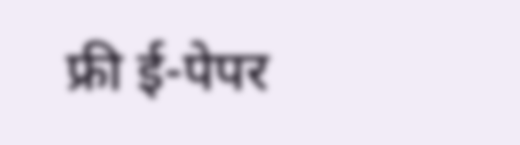फ्री ई-पेपर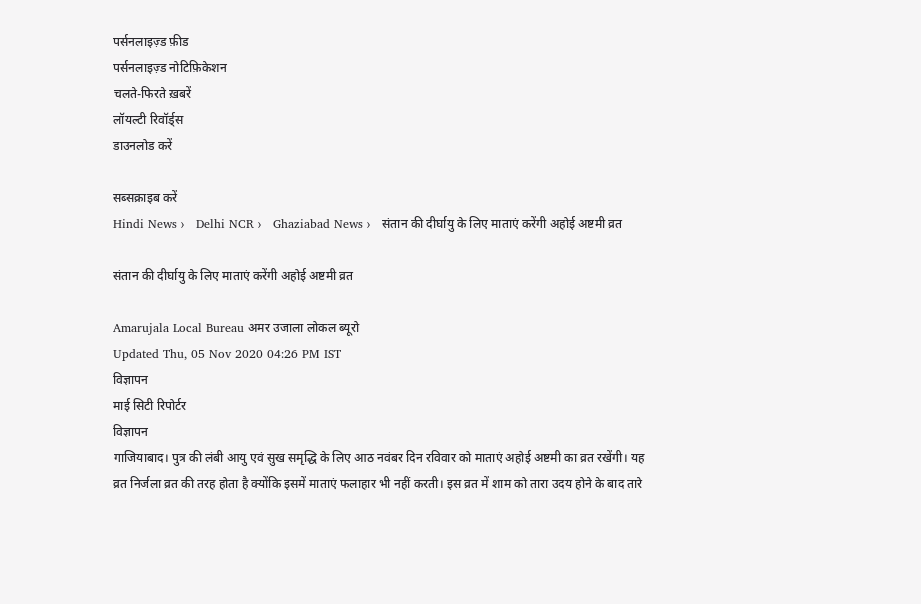पर्सनलाइज़्ड फ़ीड
पर्सनलाइज़्ड नोटिफ़िकेशन
चलते-फिरते ख़बरें
लॉयल्टी रिवॉर्ड्स
डाउनलोड करें

सब्सक्राइब करें
Hindi News ›   Delhi NCR ›   Ghaziabad News ›   संतान की दीर्घायु के लिए माताएं करेंगी अहोई अष्टमी व्रत

संतान की दीर्घायु के लिए माताएं करेंगी अहोई अष्टमी व्रत

Amarujala Local Bureau अमर उजाला लोकल ब्यूरो
Updated Thu, 05 Nov 2020 04:26 PM IST
विज्ञापन
माई सिटी रिपोर्टर
विज्ञापन
गाजियाबाद। पुत्र की लंबी आयु एवं सुख समृद्धि के लिए आठ नवंबर दिन रविवार को माताएं अहोई अष्टमी का व्रत रखेंगी। यह व्रत निर्जला व्रत की तरह होता है क्योंकि इसमें माताएं फलाहार भी नहीं करती। इस व्रत में शाम को तारा उदय होने के बाद तारे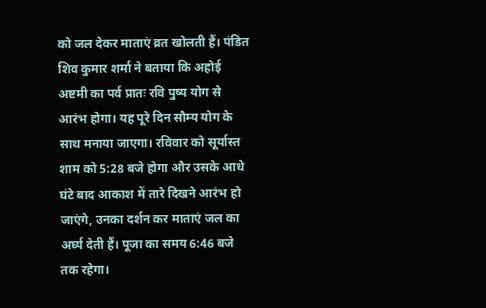को जल देकर माताएं व्रत खोलती हैं। पंडित शिव कुमार शर्मा ने बताया कि अहोई अष्टमी का पर्व प्रातः रवि पुष्य योग से आरंभ होगा। यह पूरे दिन सौम्य योग के साथ मनाया जाएगा। रविवार को सूर्यास्त शाम को 5:28 बजे होगा और उसके आधे घंटे बाद आकाश में तारे दिखने आरंभ हो जाएंगे, उनका दर्शन कर माताएं जल का अर्घ्य देती हैं। पूजा का समय 6:46 बजे तक रहेगा।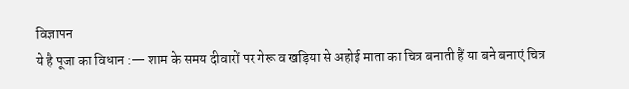विज्ञापन
ये है पूजा का विधान :— शाम के समय दीवारों पर गेरू व खड़िया से अहोई माता का चित्र बनाती हैं या बने बनाएं चित्र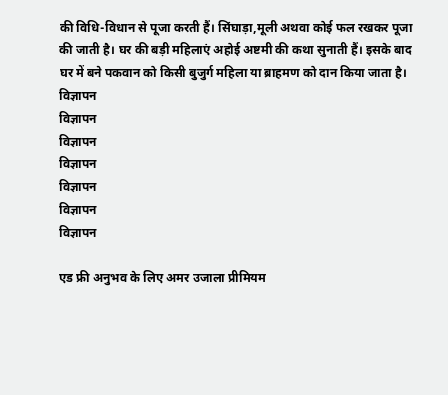की विधि-विधान से पूजा करती हैं। सिंघाड़ा,मूली अथवा कोई फल रखकर पूजा की जाती है। घर की बड़ी महिलाएं अहोई अष्टमी की कथा सुनाती हैं। इसके बाद घर में बने पकवान को किसी बुजुर्ग महिला या ब्राहमण को दान किया जाता है।
विज्ञापन
विज्ञापन
विज्ञापन
विज्ञापन
विज्ञापन
विज्ञापन
विज्ञापन

एड फ्री अनुभव के लिए अमर उजाला प्रीमियम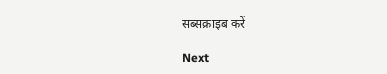सब्सक्राइब करें

Next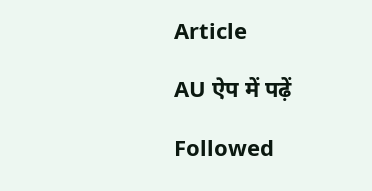Article

AU ऐप में पढ़ें

Followed